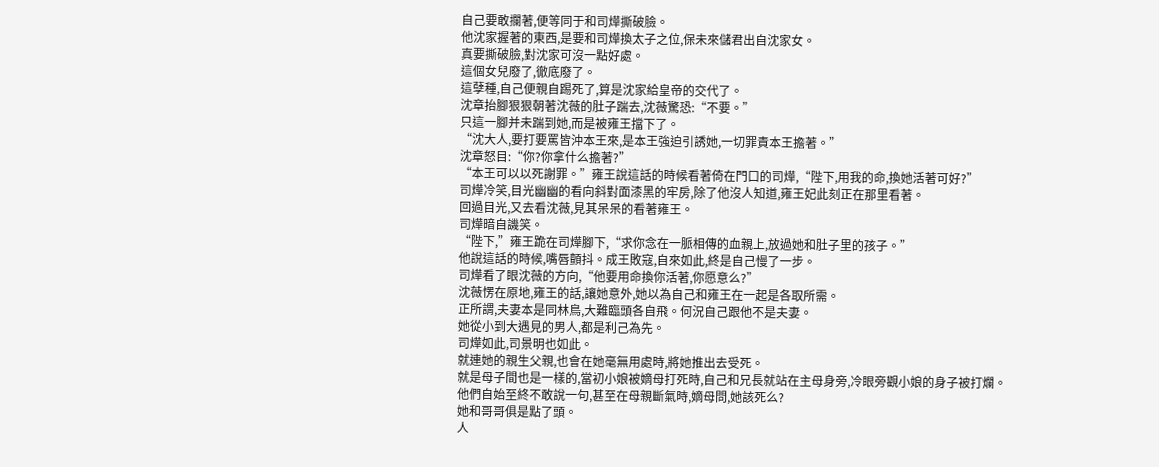自己要敢攔著,便等同于和司燁撕破臉。
他沈家握著的東西,是要和司燁換太子之位,保未來儲君出自沈家女。
真要撕破臉,對沈家可沒一點好處。
這個女兒廢了,徹底廢了。
這孽種,自己便親自踢死了,算是沈家給皇帝的交代了。
沈章抬腳狠狠朝著沈薇的肚子踹去,沈薇驚恐:“不要。”
只這一腳并未踹到她,而是被雍王擋下了。
“沈大人,要打要罵皆沖本王來,是本王強迫引誘她,一切罪責本王擔著。”
沈章怒目:“你?你拿什么擔著?”
“本王可以以死謝罪。”雍王說這話的時候看著倚在門口的司燁,“陛下,用我的命,換她活著可好?”
司燁冷笑,目光幽幽的看向斜對面漆黑的牢房,除了他沒人知道,雍王妃此刻正在那里看著。
回過目光,又去看沈薇,見其呆呆的看著雍王。
司燁暗自譏笑。
“陛下,”雍王跪在司燁腳下,“求你念在一脈相傳的血親上,放過她和肚子里的孩子。”
他說這話的時候,嘴唇顫抖。成王敗寇,自來如此,終是自己慢了一步。
司燁看了眼沈薇的方向,“他要用命換你活著,你愿意么?”
沈薇愣在原地,雍王的話,讓她意外,她以為自己和雍王在一起是各取所需。
正所謂,夫妻本是同林鳥,大難臨頭各自飛。何況自己跟他不是夫妻。
她從小到大遇見的男人,都是利己為先。
司燁如此,司景明也如此。
就連她的親生父親,也會在她毫無用處時,將她推出去受死。
就是母子間也是一樣的,當初小娘被嫡母打死時,自己和兄長就站在主母身旁,冷眼旁觀小娘的身子被打爛。
他們自始至終不敢說一句,甚至在母親斷氣時,嫡母問,她該死么?
她和哥哥俱是點了頭。
人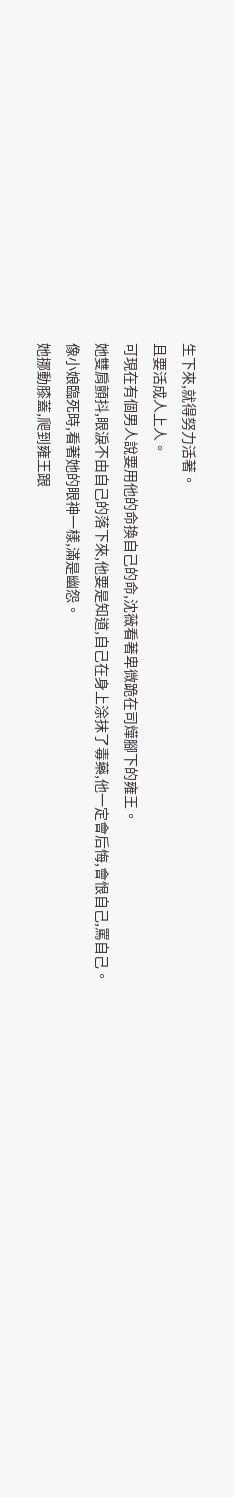生下來,就得努力活著。
且要活成人上人。
可現在有個男人說要用他的命換自己的命,沈薇看著卑微跪在司燁腳下的雍王。
她雙肩顫抖,眼淚不由自己的落下來,他要是知道,自己在身上涂抹了毒藥,他一定會后悔,會恨自己,罵自己。
像小娘臨死時,看著她的眼神一樣,滿是幽怨。
她挪動膝蓋,爬到雍王跟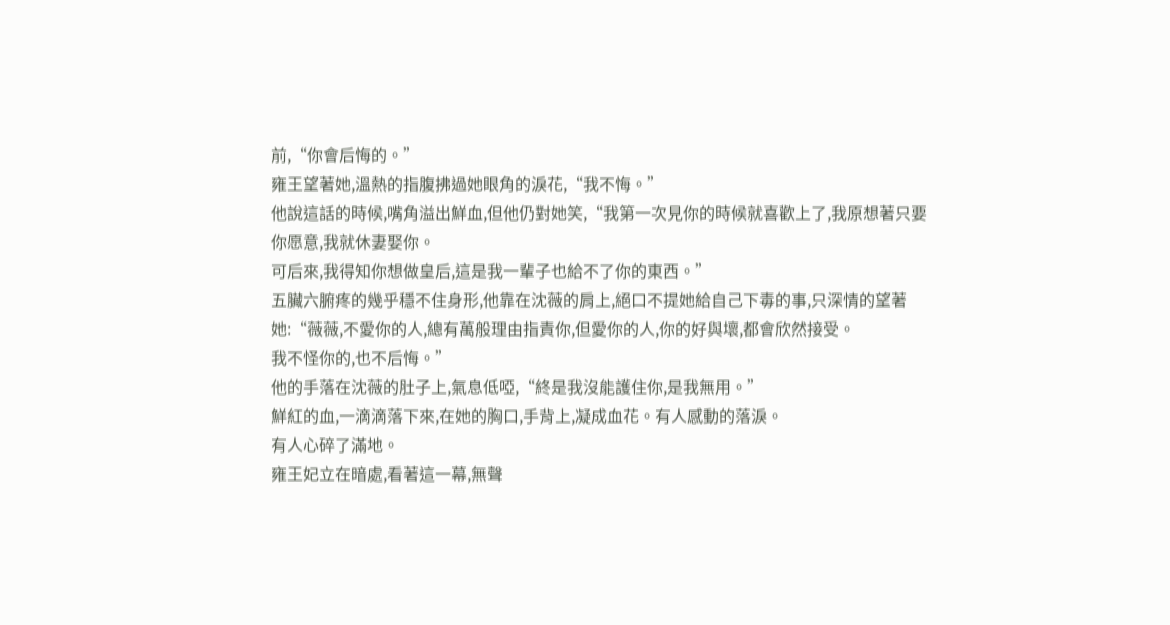前,“你會后悔的。”
雍王望著她,溫熱的指腹拂過她眼角的淚花,“我不悔。”
他說這話的時候,嘴角溢出鮮血,但他仍對她笑,“我第一次見你的時候就喜歡上了,我原想著只要你愿意,我就休妻娶你。
可后來,我得知你想做皇后,這是我一輩子也給不了你的東西。”
五臟六腑疼的幾乎穩不住身形,他靠在沈薇的肩上,絕口不提她給自己下毒的事,只深情的望著她:“薇薇,不愛你的人,總有萬般理由指責你,但愛你的人,你的好與壞,都會欣然接受。
我不怪你的,也不后悔。”
他的手落在沈薇的肚子上,氣息低啞,“終是我沒能護住你,是我無用。”
鮮紅的血,一滴滴落下來,在她的胸口,手背上,凝成血花。有人感動的落淚。
有人心碎了滿地。
雍王妃立在暗處,看著這一幕,無聲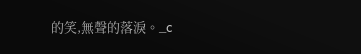的笑,無聲的落淚。_c